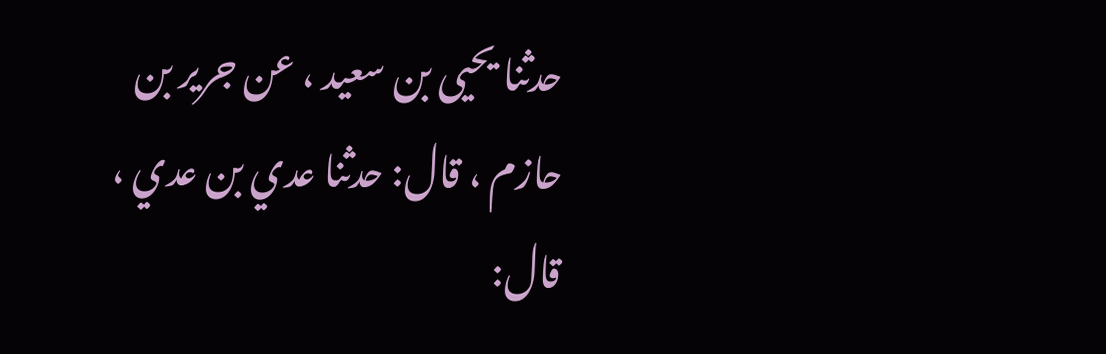حدثنا يحيى بن سعيد ، عن جرير بن حازم ، قال: حدثنا عدي بن عدي ، قال: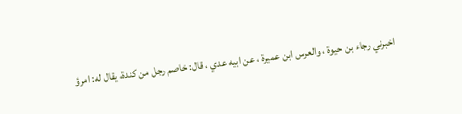اخبرني رجاء بن حيوة ، والعرس ابن عميرة ، عن ابيه عدي ، قال: خاصم رجل من كندة، يقال له: امرؤ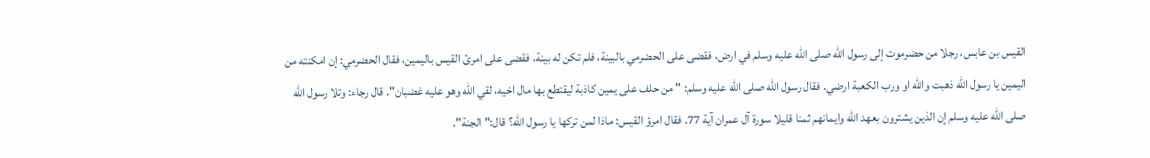القيس بن عابس، رجلا من حضرموت إلى رسول الله صلى الله عليه وسلم في ارض، فقضى على الحضرمي بالبينة، فلم تكن له بينة، فقضى على امرئ القيس باليمين، فقال الحضرمي: إن امكنته من اليمين يا رسول الله ذهبت والله او ورب الكعبة ارضي. فقال رسول الله صلى الله عليه وسلم: " من حلف على يمين كاذبة ليقتطع بها مال اخيه، لقي الله وهو عليه غضبان". قال رجاء: وتلا رسول الله صلى الله عليه وسلم إن الذين يشترون بعهد الله وايمانهم ثمنا قليلا سورة آل عمران آية 77. فقال امرؤ القيس: ماذا لمن تركها يا رسول الله؟ قال:" الجنة".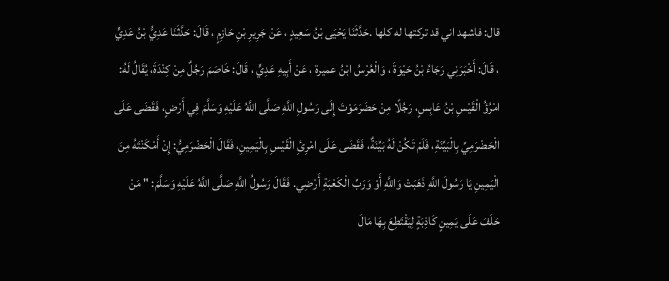قال: فاشهد اني قد تركتها له كلها .حَدَّثَنَا يَحْيَى بْنُ سَعِيدٍ ، عَنْ جَرِيرِ بْنِ حَازِمٍ ، قَالَ: حَدَّثَنَا عَدِيُّ بْنُ عَدِيٍّ ، قَالَ: أَخْبَرَنِي رَجَاءُ بْنُ حَيْوَةَ ، وَالْعُرْسُ ابْنُ عميرة ، عَنْ أَبِيهِ عَدِيٍّ ، قَالَ: خَاصَمَ رَجُلٌ مِنْ كِنْدَةَ، يُقَالُ لَهُ: امْرُؤُ الْقَيْسِ بْنُ عَابِسٍ، رَجُلًا مِنْ حَضَرَمَوْتَ إِلَى رَسُولِ اللَّهِ صَلَّى اللَّهُ عَلَيْهِ وَسَلَّمَ فِي أَرْضٍ، فَقَضَى عَلَى الْحَضْرَمِيِّ بِالْبَيِّنَةِ، فَلَمْ تَكُنْ لَهُ بَيِّنَةٌ، فَقَضَى عَلَى امْرِئِ الْقَيْسِ بِالْيَمِينِ، فَقَالَ الْحَضْرَمِيُّ: إِنْ أَمْكَنْتَهُ مِنَ الْيَمِينِ يَا رَسُولَ اللَّهِ ذَهَبَتْ وَاللَّهِ أَوْ وَرَبِّ الْكَعْبَةِ أَرْضِي. فَقَالَ رَسُولُ اللَّهِ صَلَّى اللَّهُ عَلَيْهِ وَسَلَّمَ: " مَنْ حَلَفَ عَلَى يَمِينٍ كَاذِبَةٍ لِيَقْتَطِعَ بِهَا مَالَ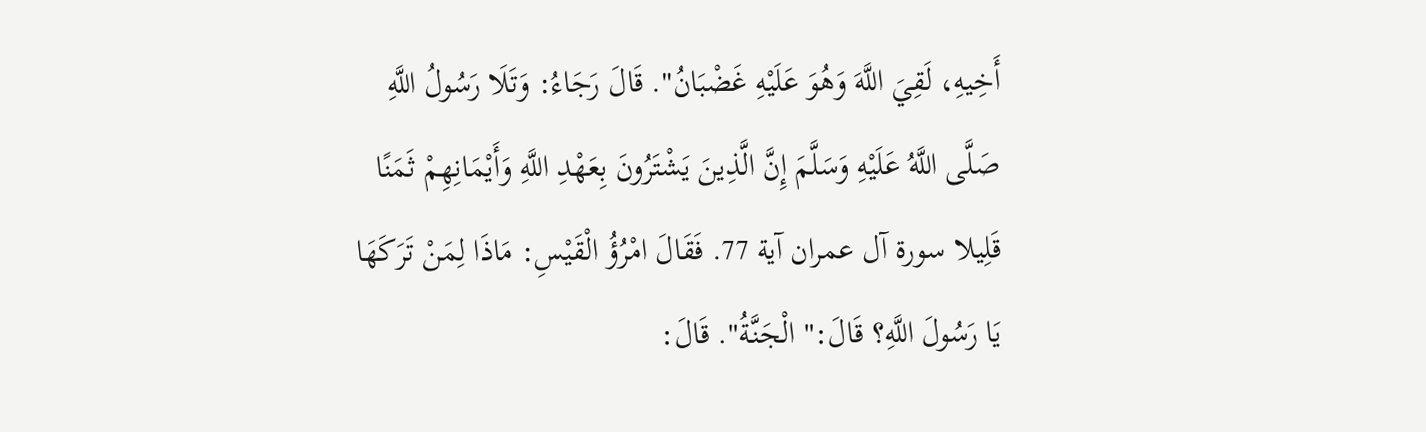أَخِيهِ، لَقِيَ اللَّهَ وَهُوَ عَلَيْهِ غَضْبَانُ". قَالَ رَجَاءُ: وَتَلَا رَسُولُ اللَّهِ صَلَّى اللَّهُ عَلَيْهِ وَسَلَّمَ إِنَّ الَّذِينَ يَشْتَرُونَ بِعَهْدِ اللَّهِ وَأَيْمَانِهِمْ ثَمَنًا قَلِيلا سورة آل عمران آية 77. فَقَالَ امْرُؤُ الْقَيْسِ: مَاذَا لِمَنْ تَرَكَهَا يَا رَسُولَ اللَّهِ؟ قَالَ:" الْجَنَّةُ". قَالَ: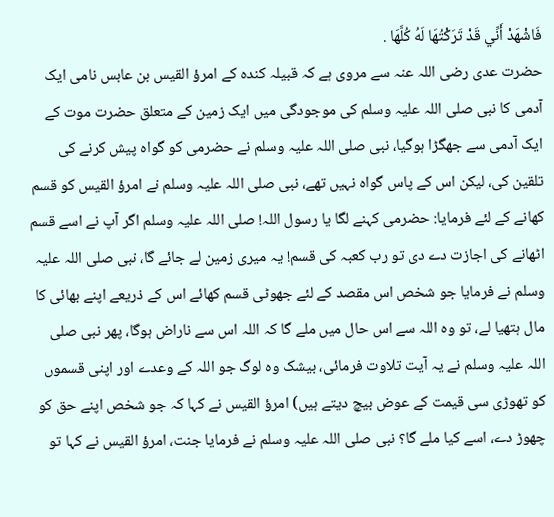فَاشْهَدْ أَنِّي قَدْ تَرَكْتُهَا لَهُ كُلَّهَا .
حضرت عدی رضی اللہ عنہ سے مروی ہے کہ قبیلہ کندہ کے امرؤ القیس بن عابس نامی ایک آدمی کا نبی صلی اللہ علیہ وسلم کی موجودگی میں ایک زمین کے متعلق حضرت موت کے ایک آدمی سے جھگڑا ہوگیا، نبی صلی اللہ علیہ وسلم نے حضرمی کو گواہ پیش کرنے کی تلقین کی، لیکن اس کے پاس گواہ نہیں تھے، نبی صلی اللہ علیہ وسلم نے امرؤ القیس کو قسم کھانے کے لئے فرمایا: حضرمی کہنے لگا یا رسول اللہ! صلی اللہ علیہ وسلم اگر آپ نے اسے قسم اٹھانے کی اجازت دے دی تو رب کعبہ کی قسم! یہ میری زمین لے جائے گا، نبی صلی اللہ علیہ وسلم نے فرمایا جو شخص اس مقصد کے لئے جھوٹی قسم کھائے اس کے ذریعے اپنے بھائی کا مال ہتھیا لے، تو وہ اللہ سے اس حال میں ملے گا کہ اللہ اس سے ناراض ہوگا، پھر نبی صلی اللہ علیہ وسلم نے یہ آیت تلاوت فرمائی، بیشک وہ لوگ جو اللہ کے وعدے اور اپنی قسموں کو تھوڑی سی قیمت کے عوض بیچ دیتے ہیں) امرؤ القیس نے کہا کہ جو شخص اپنے حق کو چھوڑ دے، اسے کیا ملے گا؟ نبی صلی اللہ علیہ وسلم نے فرمایا جنت، امرؤ القیس نے کہا تو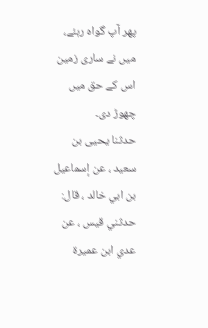پھر آپ گواہ رہئے، میں نے ساری زمین اس کے حق میں چھوڑ دی۔
حدثنا يحيى بن سعيد ، عن إسماعيل بن ابي خالد ، قال: حدثني قيس ، عن عدي ابن عميرة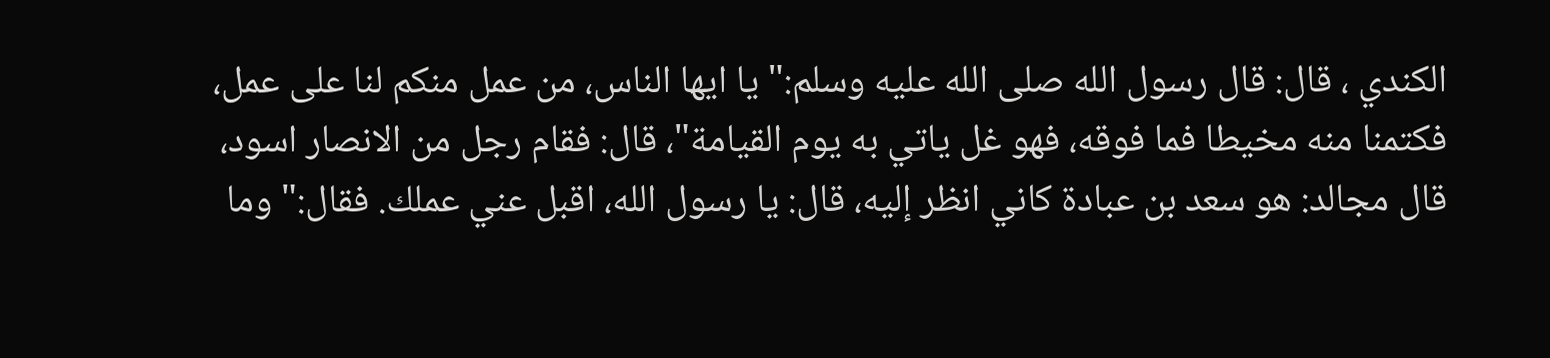الكندي ، قال: قال رسول الله صلى الله عليه وسلم:" يا ايها الناس، من عمل منكم لنا على عمل، فكتمنا منه مخيطا فما فوقه، فهو غل ياتي به يوم القيامة"، قال: فقام رجل من الانصار اسود، قال مجالد: هو سعد بن عبادة كاني انظر إليه، قال: يا رسول الله، اقبل عني عملك. فقال:" وما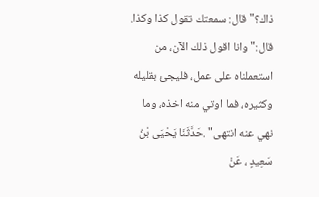ذاك؟" قال: سمعتك تقول كذا وكذا. قال:" وانا اقول ذلك الآن، من استعملناه على عمل، فليجئ بقليله وكثيره، فما اوتي منه اخذه، وما نهي عنه انتهى" .حَدَّثَنَا يَحْيَى بْنُ سَعِيدٍ ، عَنْ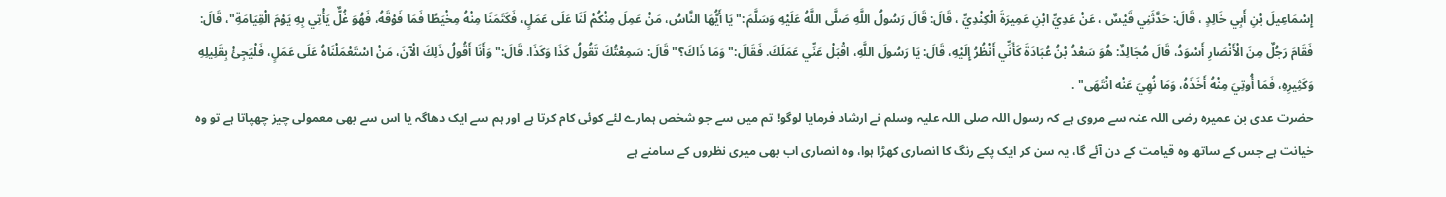إِسْمَاعِيلَ بْنِ أَبِي خَالِدٍ ، قَالَ: حَدَّثَنِي قَيْسٌ ، عَنْ عَدِيِّ ابْنِ عَمِيرَةَ الْكِنْدِيِّ ، قَالَ: قَالَ رَسُولُ اللَّهِ صَلَّى اللَّهُ عَلَيْهِ وَسَلَّمَ:" يَا أَيُّهَا النَّاسُ، مَنْ عَمِلَ مِنْكُمْ لَنَا عَلَى عَمَلٍ، فَكَتَمَنَا مِنْهُ مِخْيَطًا فَمَا فَوْقَهُ، فَهُوَ غُلٌّ يَأْتِي بِهِ يَوْمَ الْقِيَامَةِ"، قَالَ: فَقَامَ رَجُلٌ مِنَ الْأَنْصَارِ أَسْوَدُ، قَالَ مُجَالِدٌ: هُوَ سَعْدُ بْنُ عُبَادَةَ كَأَنِّي أَنْظُرُ إِلَيْهِ، قَالَ: يَا رَسُولَ اللَّهِ، اقْبَلْ عَنِّي عَمَلَكَ. فَقَالَ:" وَمَا ذَاكَ؟" قَالَ: سَمِعْتُكَ تَقُولُ كَذَا وَكَذَا. قَالَ:" وَأَنَا أَقُولُ ذَلِكَ الْآنَ، مَنْ اسْتَعْمَلْنَاهُ عَلَى عَمَلٍ، فَلْيَجِئْ بِقَلِيلِهِ وَكَثِيرِهِ، فَمَا أُوتِيَ مِنْهُ أَخَذَهُ، وَمَا نُهِيَ عَنْه انْتَهَى" .
حضرت عدی بن عمیرہ رضی اللہ عنہ سے مروی ہے کہ رسول اللہ صلی اللہ علیہ وسلم نے ارشاد فرمایا لوگو! تم میں سے جو شخص ہمارے لئے کوئی کام کرتا ہے اور ہم سے ایک دھاگہ یا اس سے بھی معمولی چیز چھپاتا ہے تو وہ خیانت ہے جس کے ساتھ وہ قیامت کے دن آئے گا، یہ سن کر ایک پکے رنگ کا انصاری کھڑا ہوا، وہ انصاری اب بھی میری نظروں کے سامنے ہے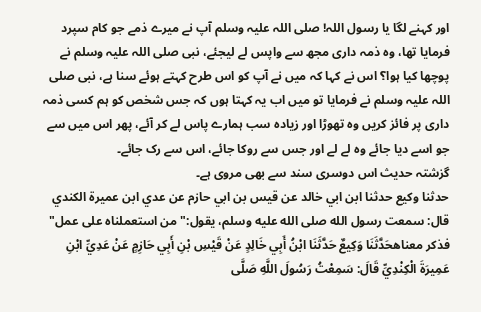اور کہنے لگا یا رسول اللہ! صلی اللہ علیہ وسلم آپ نے میرے ذمے جو کام سپرد فرمایا تھا، وہ ذمہ داری مجھ سے واپس لے لیجئے، نبی صلی اللہ علیہ وسلم نے پوچھا کیا ہوا؟ اس نے کہا کہ میں نے آپ کو اس طرح کہتے ہوئے سنا ہے، نبی صلی اللہ علیہ وسلم نے فرمایا تو میں اب یہ کہتا ہوں کہ جس شخص کو ہم کسی ذمہ داری پر فائز کریں وہ تھوڑا اور زیادہ سب ہمارے پاس لے کر آئے، پھر اس میں سے جو اسے دیا جائے وہ لے لے اور جس سے روکا جائے، اس سے رک جائے۔
گزشتہ حدیث اس دوسری سند سے بھی مروی ہے۔
حدثنا وكيع حدثنا ابن ابي خالد عن قيس بن ابي حازم عن عدي ابن عميرة الكندي قال: سمعت رسول الله صلى الله عليه وسلم، يقول:" من استعملناه على عمل" فذكر معناهحَدَّثَنَا وَكِيعٌ حَدَّثَنَا ابْنُ أَبِي خَالِدٍ عَنْ قَيْسِ بْنِ أَبِي حَازِمٍ عَنْ عَدِيِّ ابْنِ عَمِيرَةَ الْكِنْدِيِّ قَالَ: سَمِعْتُ رَسُولَ اللَّهِ صَلَّى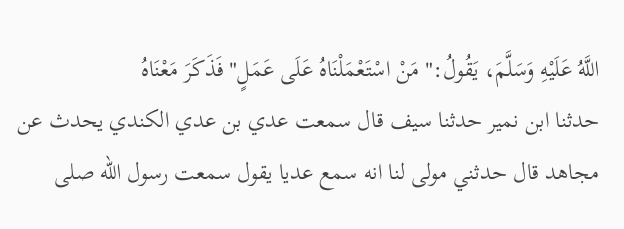اللَّهُ عَلَيْهِ وَسَلَّمَ، يَقُولُ:" مَنْ اسْتَعْمَلْنَاهُ عَلَى عَمَلٍ" فَذَكَرَ مَعْنَاهُ
حدثنا ابن نمير حدثنا سيف قال سمعت عدي بن عدي الكندي يحدث عن مجاهد قال حدثني مولى لنا انه سمع عديا يقول سمعت رسول الله صلى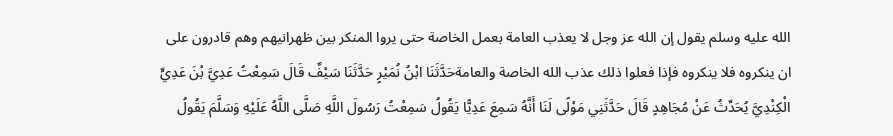الله عليه وسلم يقول إن الله عز وجل لا يعذب العامة بعمل الخاصة حتى يروا المنكر بين ظهرانيهم وهم قادرون على ان ينكروه فلا ينكروه فإذا فعلوا ذلك عذب الله الخاصة والعامةحَدَّثَنَا ابْنُ نُمَيْرٍ حَدَّثَنَا سَيْفٌ قَالَ سَمِعْتُ عَدِيَّ بْنَ عَدِيٍّ الْكِنْدِيَّ يُحَدِّثُ عَنْ مُجَاهِدٍ قَالَ حَدَّثَنِي مَوْلًى لَنَا أَنَّهُ سَمِعَ عَدِيًّا يَقُولُ سَمِعْتُ رَسُولَ اللَّهِ صَلَّى اللَّهُ عَلَيْهِ وَسَلَّمَ يَقُولُ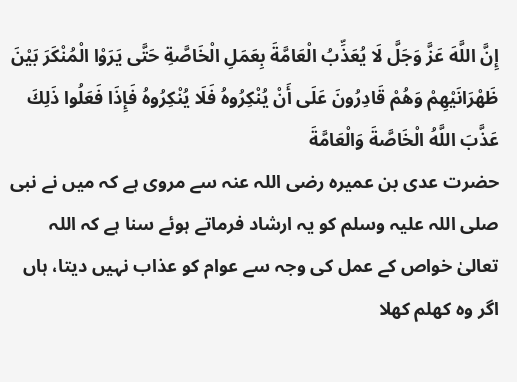إِنَّ اللَّهَ عَزَّ وَجَلَّ لَا يُعَذِّبُ الْعَامَّةَ بِعَمَلِ الْخَاصَّةِ حَتَّى يَرَوْا الْمُنْكَرَ بَيْنَ ظَهْرَانَيْهِمْ وَهُمْ قَادِرُونَ عَلَى أَنْ يُنْكِرُوهُ فَلَا يُنْكِرُوهُ فَإِذَا فَعَلُوا ذَلِكَ عَذَّبَ اللَّهُ الْخَاصَّةَ وَالْعَامَّةَ
حضرت عدی بن عمیرہ رضی اللہ عنہ سے مروی ہے کہ میں نے نبی صلی اللہ علیہ وسلم کو یہ ارشاد فرماتے ہوئے سنا ہے کہ اللہ تعالیٰ خواص کے عمل کی وجہ سے عوام کو عذاب نہیں دیتا، ہاں اگر وہ کھلم کھلا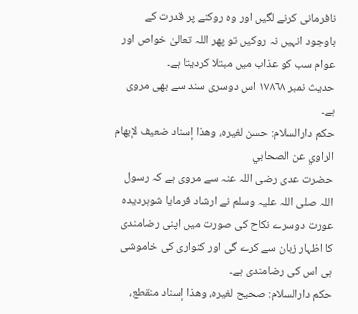نافرمانی کرنے لگیں اور وہ روکنے پر قدرت کے باوجود انہیں نہ روکیں تو پھر اللہ تعالیٰ خواص اور عوام سب کو عذاب میں مبتلا کردیتا ہے۔
حدیث نمبر ١٧٨٦٨ اس دوسری سند سے بھی مروی ہے۔
حكم دارالسلام: حسن لغيره، وهذا إسناد ضعيف لإبهام الراوي عن الصحابي
حضرت عدی رضی اللہ عنہ سے مروی ہے کہ رسول اللہ صلی اللہ علیہ وسلم نے ارشاد فرمایا شوہردیدہ عورت دوسرے نکاح کی صورت میں اپنی رضامندی کا اظہار زبان سے کرے گی اور کنواری کی خاموشی ہی اس کی رضامندی ہے۔
حكم دارالسلام: صحيح لغيره، وهذا إسناد منقطع،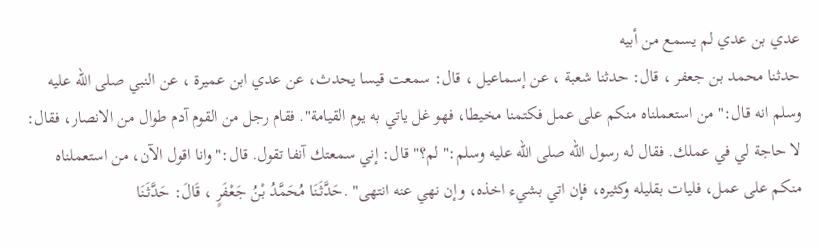عدي بن عدي لم يسمع من أبيه
حدثنا محمد بن جعفر ، قال: حدثنا شعبة ، عن إسماعيل ، قال: سمعت قيسا يحدث، عن عدي ابن عميرة ، عن النبي صلى الله عليه وسلم انه قال:" من استعملناه منكم على عمل فكتمنا مخيطا، فهو غل ياتي به يوم القيامة". فقام رجل من القوم آدم طوال من الانصار، فقال: لا حاجة لي في عملك. فقال له رسول الله صلى الله عليه وسلم:" لم؟" قال: إني سمعتك آنفا تقول. قال:" وانا اقول الآن، من استعملناه منكم على عمل، فليات بقليله وكثيره، فإن اتي بشيء اخذه، وإن نهي عنه انتهى" .حَدَّثَنَا مُحَمَّدُ بْنُ جَعْفَرٍ ، قَالَ: حَدَّثَنَا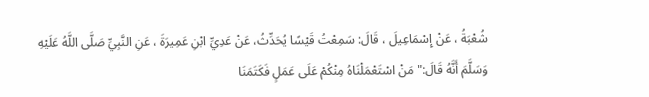شُعْبَةُ ، عَنْ إِسْمَاعِيلَ ، قَالَ: سَمِعْتُ قَيْسًا يُحَدِّثُ، عَنْ عَدِيِّ ابْنِ عَمِيرَةَ ، عَنِ النَّبِيِّ صَلَّى اللَّهُ عَلَيْهِ وَسَلَّمَ أَنَّهُ قَالَ:" مَنْ اسْتَعْمَلْنَاهُ مِنْكُمْ عَلَى عَمَلٍ فَكَتَمَنَا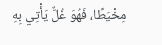مِخْيَطًا، فَهُوَ غُلٌّ يَأْتِي بِهِ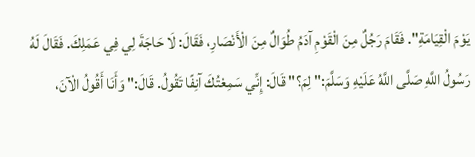يَوْمَ الْقِيَامَةِ". فَقَامَ رَجُلٌ مِنَ الْقَوْمِ آدَمُ طُوَالٌ مِنَ الْأَنْصَارِ، فَقَالَ: لَا حَاجَةَ لِي فِي عَمَلِكَ. فَقَالَ لَهُ رَسُولُ اللَّهِ صَلَّى اللَّهُ عَلَيْهِ وَسَلَّمَ:" لِمَ؟" قَالَ: إِنِّي سَمِعْتُكَ آنِفًا تَقُولُ. قَالَ:" وَأَنَا أَقُولُ الْآنَ،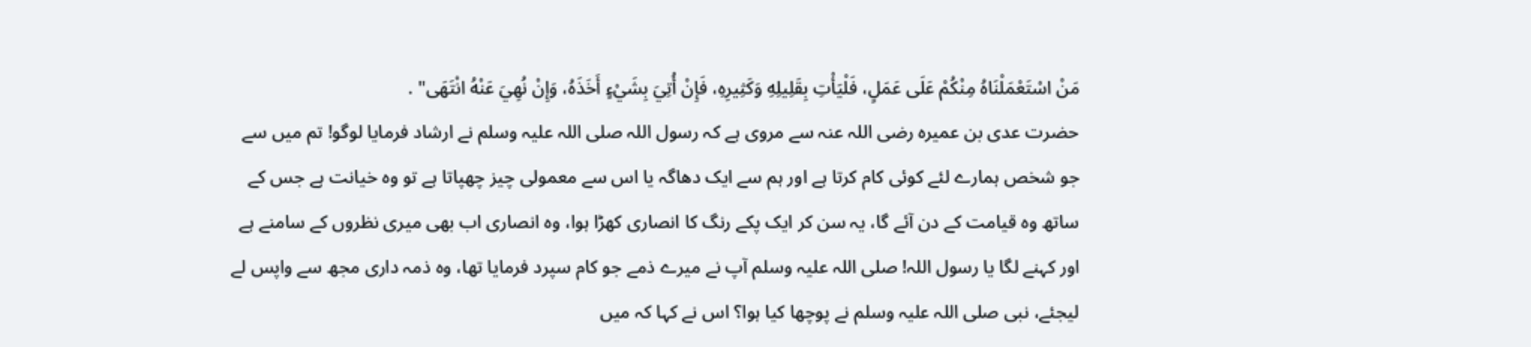مَنْ اسْتَعْمَلْنَاهُ مِنْكُمْ عَلَى عَمَلٍ، فَلْيَأْتِ بِقَلِيلِهِ وَكَثِيرِهِ، فَإِنْ أُتِيَ بِشَيْءٍ أَخَذَهُ، وَإِنْ نُهِيَ عَنْهُ انْتَهَى" .
حضرت عدی بن عمیرہ رضی اللہ عنہ سے مروی ہے کہ رسول اللہ صلی اللہ علیہ وسلم نے ارشاد فرمایا لوگو! تم میں سے جو شخص ہمارے لئے کوئی کام کرتا ہے اور ہم سے ایک دھاگہ یا اس سے معمولی چیز چھپاتا ہے تو وہ خیانت ہے جس کے ساتھ وہ قیامت کے دن آئے گا، یہ سن کر ایک پکے رنگ کا انصاری کھڑا ہوا، وہ انصاری اب بھی میری نظروں کے سامنے ہے اور کہنے لگا یا رسول اللہ! صلی اللہ علیہ وسلم آپ نے میرے ذمے جو کام سپرد فرمایا تھا، وہ ذمہ داری مجھ سے واپس لے لیجئے، نبی صلی اللہ علیہ وسلم نے پوچھا کیا ہوا؟ اس نے کہا کہ میں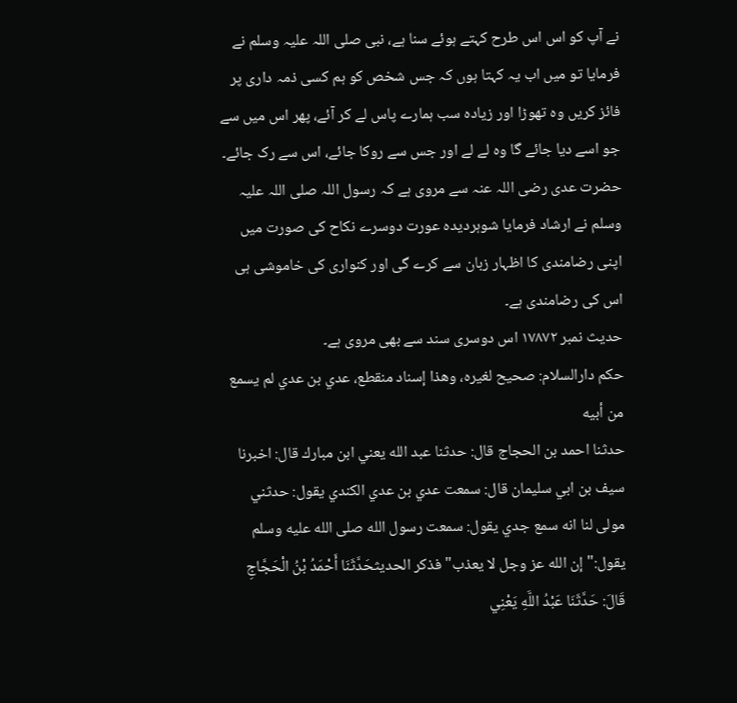نے آپ کو اس اس طرح کہتے ہوئے سنا ہے، نبی صلی اللہ علیہ وسلم نے فرمایا تو میں اب یہ کہتا ہوں کہ جس شخص کو ہم کسی ذمہ داری پر فائز کریں وہ تھوڑا اور زیادہ سب ہمارے پاس لے کر آئے، پھر اس میں سے جو اسے دیا جائے گا وہ لے لے اور جس سے روکا جائے، اس سے رک جائے۔
حضرت عدی رضی اللہ عنہ سے مروی ہے کہ رسول اللہ صلی اللہ علیہ وسلم نے ارشاد فرمایا شوہردیدہ عورت دوسرے نکاح کی صورت میں اپنی رضامندی کا اظہار زبان سے کرے گی اور کنواری کی خاموشی ہی اس کی رضامندی ہے۔
حدیث نمبر ١٧٨٧٢ اس دوسری سند سے بھی مروی ہے۔
حكم دارالسلام: صحيح لغيره، وهذا إسناد منقطع، عدي بن عدي لم يسمع من أبيه
حدثنا احمد بن الحجاج قال: حدثنا عبد الله يعني ابن مبارك قال: اخبرنا سيف بن ابي سليمان قال: سمعت عدي بن عدي الكندي يقول: حدثني مولى لنا انه سمع جدي يقول: سمعت رسول الله صلى الله عليه وسلم يقول:" إن الله عز وجل لا يعذب" فذكر الحديثحَدَّثَنَا أَحْمَدُ بْنُ الْحَجَّاجِ قَالَ: حَدَّثَنَا عَبْدُ اللَّهِ يَعْنِي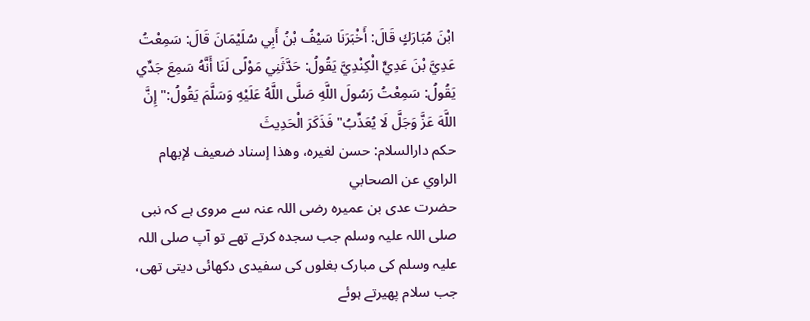ابْنَ مُبَارَكٍ قَالَ: أَخْبَرَنَا سَيْفُ بْنُ أَبِي سُلَيْمَانَ قَالَ: سَمِعْتُ عَدِيَّ بْنَ عَدِيٍّ الْكِنْدِيَّ يَقُولُ: حَدَّثَنِي مَوْلًى لَنَا أَنَّهُ سَمِعَ جَدِّي يَقُولُ: سَمِعْتُ رَسُولَ اللَّهِ صَلَّى اللَّهُ عَلَيْهِ وَسَلَّمَ يَقُولُ:" إِنَّ اللَّهَ عَزَّ وَجَلَّ لَا يُعَذِّبُ" فَذَكَرَ الْحَدِيثَ
حكم دارالسلام: حسن لغيره، وهذا إسناد ضعيف لإبهام الراوي عن الصحابي
حضرت عدی بن عمیرہ رضی اللہ عنہ سے مروی ہے کہ نبی صلی اللہ علیہ وسلم جب سجدہ کرتے تھے تو آپ صلی اللہ علیہ وسلم کی مبارک بغلوں کی سفیدی دکھائی دیتی تھی، جب سلام پھیرتے ہوئے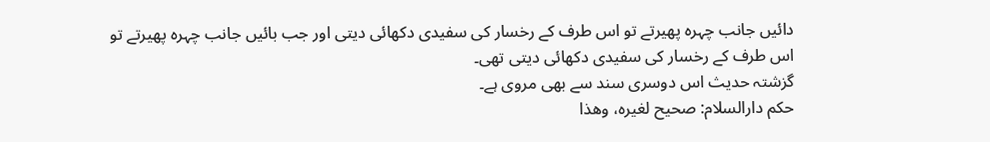دائیں جانب چہرہ پھیرتے تو اس طرف کے رخسار کی سفیدی دکھائی دیتی اور جب بائیں جانب چہرہ پھیرتے تو اس طرف کے رخسار کی سفیدی دکھائی دیتی تھی۔
گزشتہ حدیث اس دوسری سند سے بھی مروی ہے۔
حكم دارالسلام: صحيح لغيره، وهذا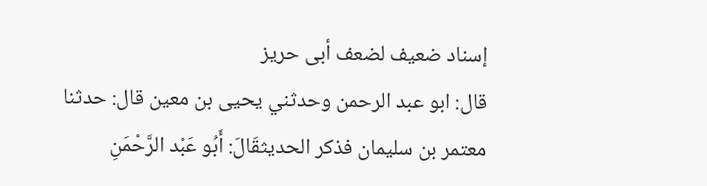إسناد ضعيف لضعف أبى حريز
قال: ابو عبد الرحمن وحدثني يحيى بن معين قال: حدثنا معتمر بن سليمان فذكر الحديثقَالَ: أَبُو عَبْد الرَّحْمَنِ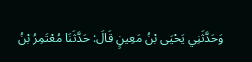وَحَدَّثَنِي يَحْيَى بْنُ مَعِينٍ قَالَ: حَدَّثَنَا مُعْتَمِرُ بْنُ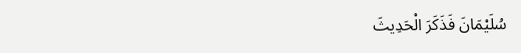سُلَيْمَانَ فَذَكَرَ الْحَدِيثَ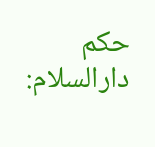حكم دارالسلام: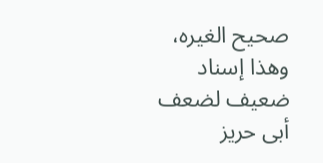صحيح الغيره، وهذا إسناد ضعيف لضعف أبى حريز